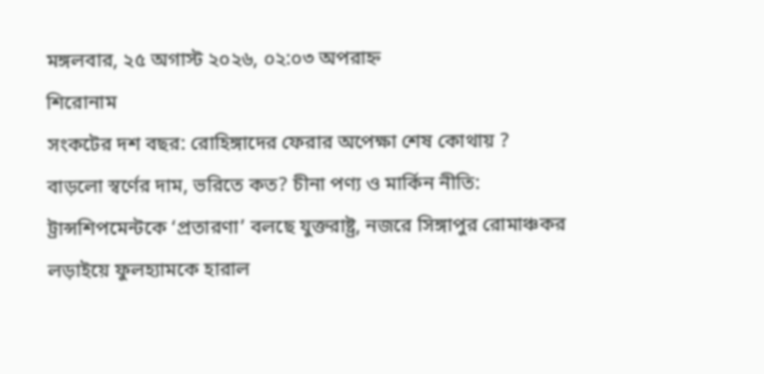মঙ্গলবার, ২৫ অগাস্ট ২০২৬, ০২:০৩ অপরাহ্ন
শিরোনাম
সংকটের দশ বছর: রোহিঙ্গাদের ফেরার অপেক্ষা শেষ কোথায় ? বাড়লো স্বর্ণের দাম, ভরিতে কত? চীনা পণ্য ও মার্কিন নীতি: ট্রান্সশিপমেন্টকে ‘প্রতারণা’ বলছে যুক্তরাষ্ট্র, নজরে সিঙ্গাপুর রোমাঞ্চকর লড়াইয়ে ফুলহ্যামকে হারাল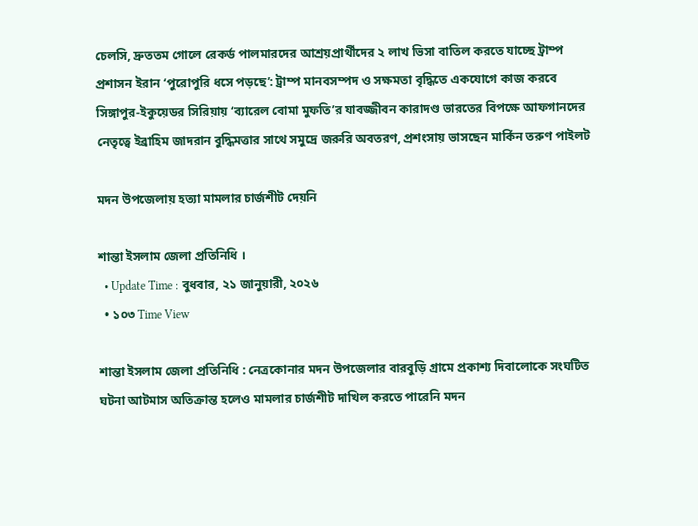চেলসি, দ্রুততম গোলে রেকর্ড পালমারদের আশ্রয়প্রার্থীদের ২ লাখ ভিসা বাতিল করতে যাচ্ছে ট্রাম্প প্রশাসন ইরান ‘পুরোপুরি ধসে পড়ছে’: ট্রাম্প মানবসম্পদ ও সক্ষমতা বৃদ্ধিতে একযোগে কাজ করবে সিঙ্গাপুর-ইকুয়েডর সিরিয়ায় ‘ব্যারেল বোমা মুফতি’র যাবজ্জীবন কারাদণ্ড ভারতের বিপক্ষে আফগানদের নেতৃত্বে ইব্রাহিম জাদরান বুদ্ধিমত্তার সাথে সমুদ্রে জরুরি অবতরণ, প্রশংসায় ভাসছেন মার্কিন তরুণ পাইলট

মদন উপজেলায় হত্যা মামলার চার্জশীট দেয়নি

শান্তা ইসলাম জেলা প্রতিনিধি ।
  • Update Time : বুধবার, ২১ জানুয়ারী, ২০২৬
  • ১০৩ Time View

শান্তা ইসলাম জেলা প্রতিনিধি : নেত্রকোনার মদন উপজেলার বারবুড়ি গ্রামে প্রকাশ্য দিবালোকে সংঘটিত ঘটনা আটমাস অতিক্রান্ত হলেও মামলার চার্জশীট দাখিল করতে পারেনি মদন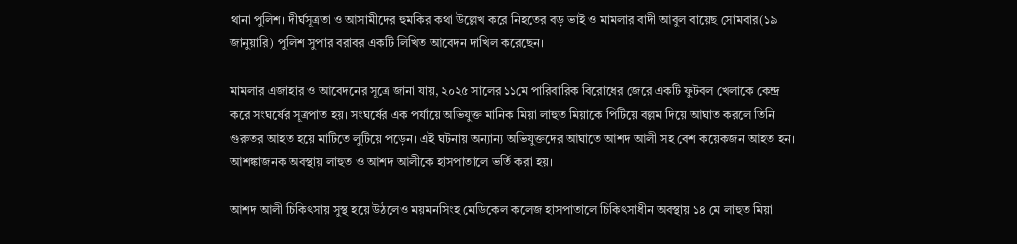থানা পুলিশ। দীর্ঘসূত্রতা ও আসামীদের হুমকির কথা উল্লেখ করে নিহতের বড় ভাই ও মামলার বাদী আবুল বায়েছ সোমবার(১৯ জানুয়ারি) পুলিশ সুপার বরাবর একটি লিখিত আবেদন দাখিল করেছেন।

মামলার এজাহার ও আবেদনের সূত্রে জানা যায়, ২০২৫ সালের ১১মে পারিবারিক বিরোধের জেরে একটি ফুটবল খেলাকে কেন্দ্র করে সংঘর্ষের সূত্রপাত হয়। সংঘর্ষের এক পর্যায়ে অভিযুক্ত মানিক মিয়া লাহুত মিয়াকে পিটিয়ে বল্লম দিয়ে আঘাত করলে তিনি গুরুতর আহত হয়ে মাটিতে লুটিয়ে পড়েন। এই ঘটনায় অন্যান্য অভিযুক্তদের আঘাতে আশদ আলী সহ বেশ কয়েকজন আহত হন। আশঙ্কাজনক অবস্থায় লাহুত ও আশদ আলীকে হাসপাতালে ভর্তি করা হয়।

আশদ আলী চিকিৎসায় সুস্থ হয়ে উঠলেও ময়মনসিংহ মেডিকেল কলেজ হাসপাতালে চিকিৎসাধীন অবস্থায় ১৪ মে লাহুত মিয়া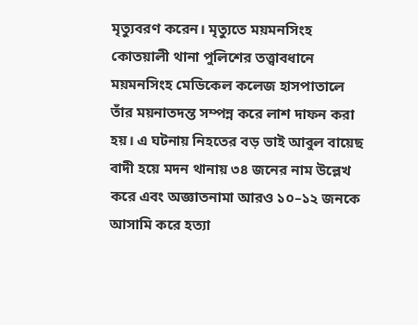মৃত্যুবরণ করেন। মৃত্যুতে ময়মনসিংহ কোতয়ালী থানা পুলিশের তত্ত্বাবধানে ময়মনসিংহ মেডিকেল কলেজ হাসপাতালে তাঁর ময়নাতদন্ত সম্পন্ন করে লাশ দাফন করা হয়। এ ঘটনায় নিহতের বড় ভাই আবুল বায়েছ বাদী হয়ে মদন থানায় ৩৪ জনের নাম উল্লেখ করে এবং অজ্ঞাতনামা আরও ১০–১২ জনকে আসামি করে হত্যা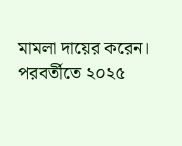মামলা দায়ের করেন। পরবর্তীতে ২০২৫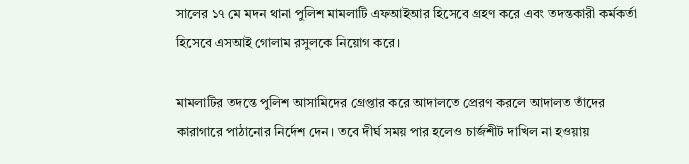সালের ১৭ মে মদন থানা পুলিশ মামলাটি এফআইআর হিসেবে গ্রহণ করে এবং তদন্তকারী কর্মকর্তা হিসেবে এসআই গোলাম রসুলকে নিয়োগ করে।

মামলাটির তদন্তে পুলিশ আসামিদের গ্রেপ্তার করে আদালতে প্রেরণ করলে আদালত তাঁদের কারাগারে পাঠানোর নির্দেশ দেন। তবে দীর্ঘ সময় পার হলেও চার্জশীট দাখিল না হওয়ায়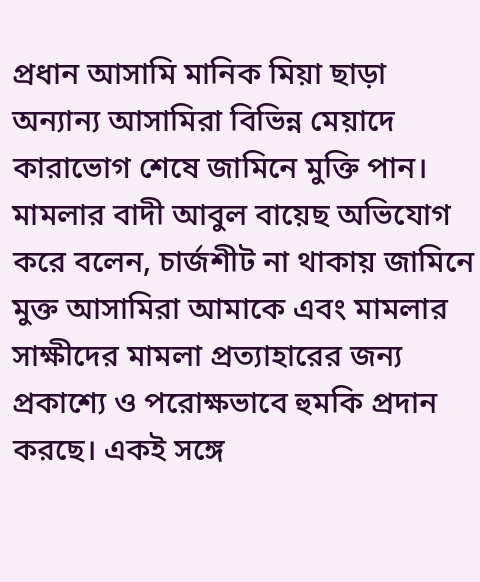প্রধান আসামি মানিক মিয়া ছাড়া অন্যান্য আসামিরা বিভিন্ন মেয়াদে কারাভোগ শেষে জামিনে মুক্তি পান। মামলার বাদী আবুল বায়েছ অভিযোগ করে বলেন, চার্জশীট না থাকায় জামিনে মুক্ত আসামিরা আমাকে এবং মামলার সাক্ষীদের মামলা প্রত্যাহারের জন্য প্রকাশ্যে ও পরোক্ষভাবে হুমকি প্রদান করছে। একই সঙ্গে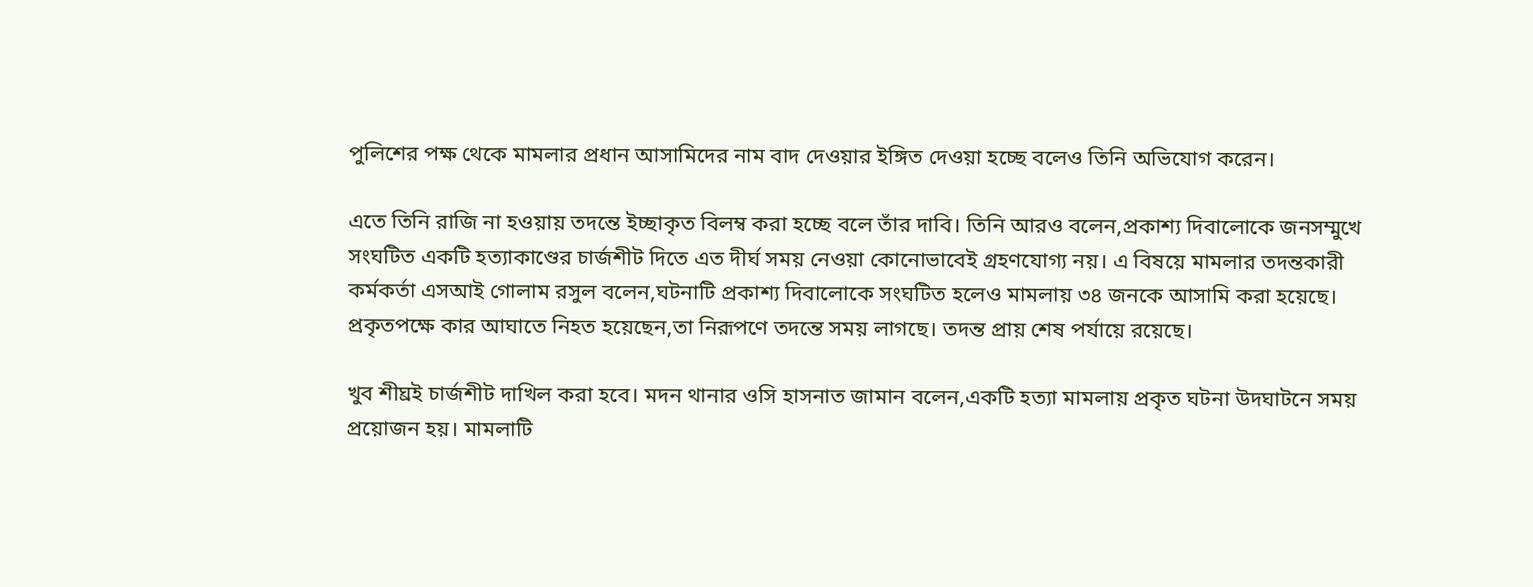পুলিশের পক্ষ থেকে মামলার প্রধান আসামিদের নাম বাদ দেওয়ার ইঙ্গিত দেওয়া হচ্ছে বলেও তিনি অভিযোগ করেন।

এতে তিনি রাজি না হওয়ায় তদন্তে ইচ্ছাকৃত বিলম্ব করা হচ্ছে বলে তাঁর দাবি। তিনি আরও বলেন,প্রকাশ্য দিবালোকে জনসম্মুখে সংঘটিত একটি হত্যাকাণ্ডের চার্জশীট দিতে এত দীর্ঘ সময় নেওয়া কোনোভাবেই গ্রহণযোগ্য নয়। এ বিষয়ে মামলার তদন্তকারী কর্মকর্তা এসআই গোলাম রসুল বলেন,ঘটনাটি প্রকাশ্য দিবালোকে সংঘটিত হলেও মামলায় ৩৪ জনকে আসামি করা হয়েছে। প্রকৃতপক্ষে কার আঘাতে নিহত হয়েছেন,তা নিরূপণে তদন্তে সময় লাগছে। তদন্ত প্রায় শেষ পর্যায়ে রয়েছে।

খুব শীঘ্রই চার্জশীট দাখিল করা হবে। মদন থানার ওসি হাসনাত জামান বলেন,একটি হত্যা মামলায় প্রকৃত ঘটনা উদঘাটনে সময় প্রয়োজন হয়। মামলাটি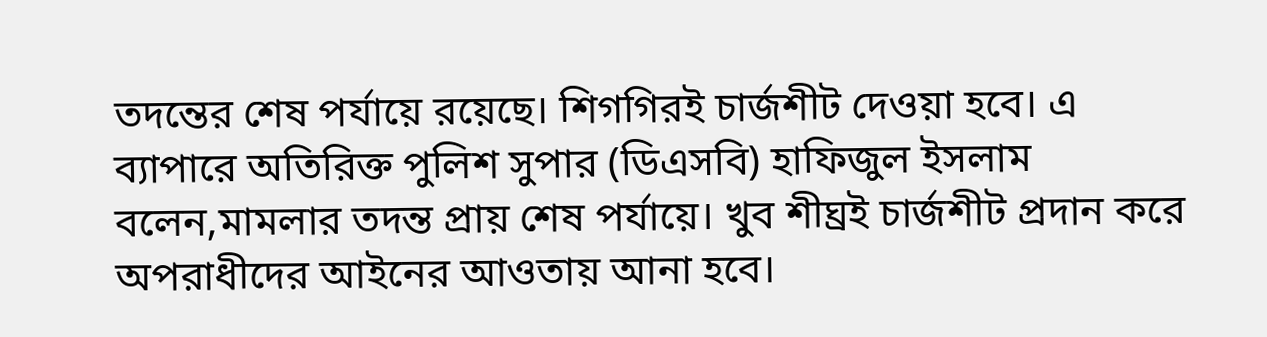তদন্তের শেষ পর্যায়ে রয়েছে। শিগগিরই চার্জশীট দেওয়া হবে। এ ব্যাপারে অতিরিক্ত পুলিশ সুপার (ডিএসবি) হাফিজুল ইসলাম বলেন,মামলার তদন্ত প্রায় শেষ পর্যায়ে। খুব শীঘ্রই চার্জশীট প্রদান করে অপরাধীদের আইনের আওতায় আনা হবে।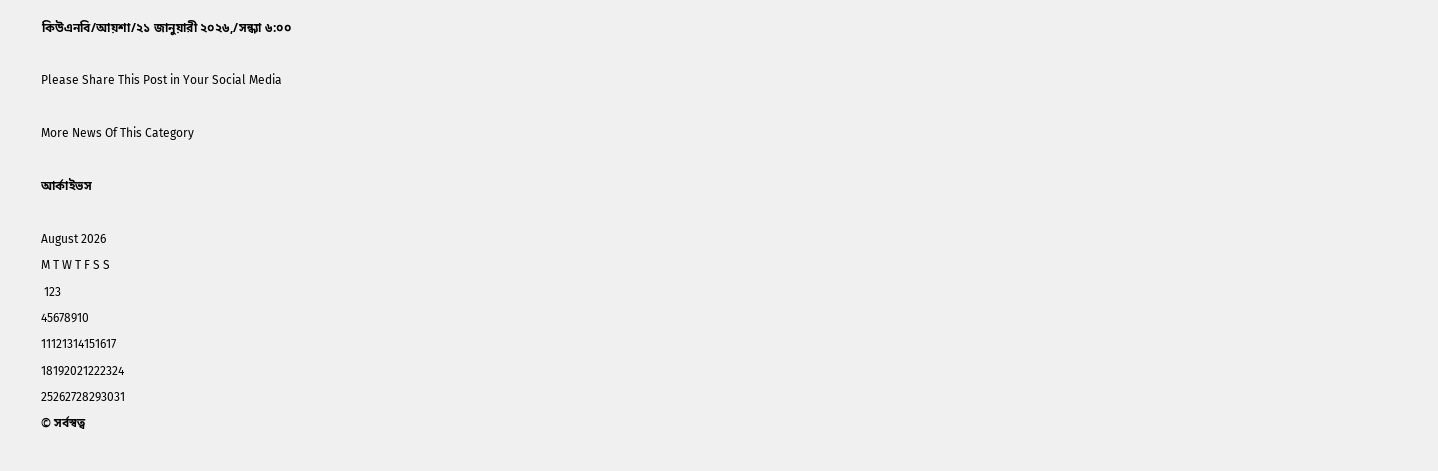কিউএনবি/আয়শা/২১ জানুয়ারী ২০২৬,/সন্ধ্যা ৬:০০

Please Share This Post in Your Social Media

More News Of This Category

আর্কাইভস

August 2026
M T W T F S S
 123
45678910
11121314151617
18192021222324
25262728293031
© সর্বস্বত্ব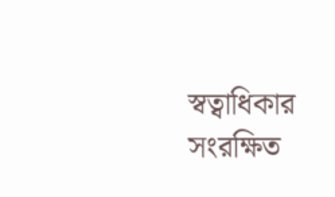স্বত্বাধিকার সংরক্ষিত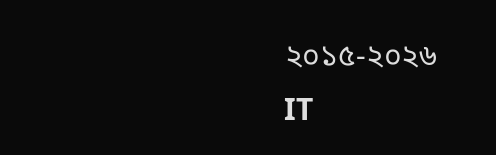২০১৫-২০২৬
IT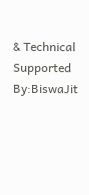& Technical Supported By:BiswaJit